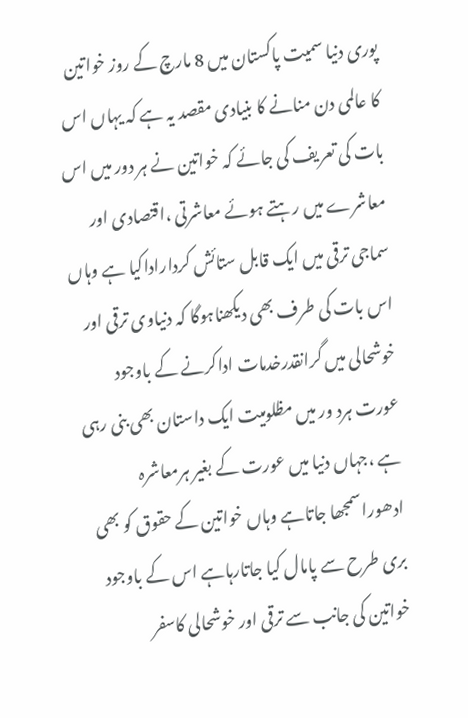پوری دنیا سمیت پاکستان میں 8 مارچ کے روز خواتین کا عالمی دن منانے کا بنیادی مقصد یہ ہے کہ یہاں اس بات کی تعریف کی جائے کہ خواتین نے ہر دور میں اس معاشرے میں رہتے ہوئے معاشرتی ،اقتصادی اور سماجی ترقی میں ایک قابل ستائش کرداراداکیا ہے وہاں اس بات کی طرف بھی دیکھناہوگا کہ دنیاوی ترقی اور خوشحالی میں گرانقدرخدمات اداکرنے کے باوجود عورت ہرد ور میں مظلومیت ایک داستان بھی بنی رہی ہے ،جہاں دنیا میں عورت کے بغیر ہرمعاشرہ ادھوراسمجھا جاتاہے وہاں خواتین کے حقوق کو بھی بری طرح سے پامال کیا جاتارہاہے اس کے باوجود خواتین کی جانب سے ترقی اور خوشحالی کاسفر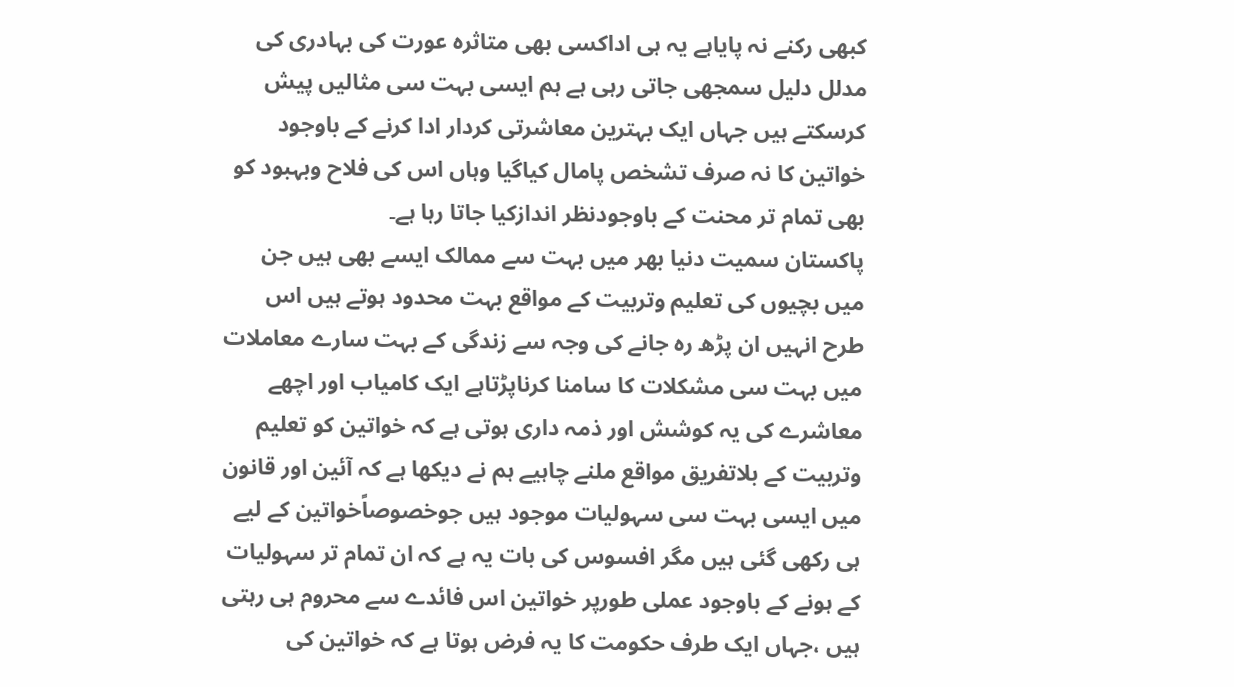کبھی رکنے نہ پایاہے یہ ہی اداکسی بھی متاثرہ عورت کی بہادری کی مدلل دلیل سمجھی جاتی رہی ہے ہم ایسی بہت سی مثالیں پیش کرسکتے ہیں جہاں ایک بہترین معاشرتی کردار ادا کرنے کے باوجود خواتین کا نہ صرف تشخص پامال کیاگیا وہاں اس کی فلاح وبہبود کو بھی تمام تر محنت کے باوجودنظر اندازکیا جاتا رہا ہے۔
پاکستان سمیت دنیا بھر میں بہت سے ممالک ایسے بھی ہیں جن میں بچیوں کی تعلیم وتربیت کے مواقع بہت محدود ہوتے ہیں اس طرح انہیں ان پڑھ رہ جانے کی وجہ سے زندگی کے بہت سارے معاملات میں بہت سی مشکلات کا سامنا کرناپڑتاہے ایک کامیاب اور اچھے معاشرے کی یہ کوشش اور ذمہ داری ہوتی ہے کہ خواتین کو تعلیم وتربیت کے بلاتفریق مواقع ملنے چاہیے ہم نے دیکھا ہے کہ آئین اور قانون میں ایسی بہت سی سہولیات موجود ہیں جوخصوصاًخواتین کے لیے ہی رکھی گئی ہیں مگر افسوس کی بات یہ ہے کہ ان تمام تر سہولیات کے ہونے کے باوجود عملی طورپر خواتین اس فائدے سے محروم ہی رہتی ہیں ،جہاں ایک طرف حکومت کا یہ فرض ہوتا ہے کہ خواتین کی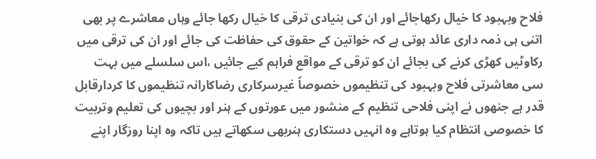فلاح وبہبود کا خیال رکھاجائے اور ان کی بنیادی ترقی کا خیال رکھا جائے وہاں معاشرے پر بھی اتنی ہی ذمہ داری عائد ہوتی ہے کہ خواتین کے حقوق کی حفاظت کی جائے اور ان کی ترقی میں رکاوٹیں کھڑی کرنے کی بجائے ان کو ترقی کے مواقع فراہم کیے جائیں ،اس سلسلے میں بہت سی معاشرتی فلاح وبہبود کی تنظیموں خصوصاً غیرسرکاری رضاکارانہ تنظیموں کا کردارقابل قدر ہے جنھوں نے اپنی فلاحی تنظیم کے منشور میں عورتوں کے ہنر اور بچیوں کی تعلیم وتربیت کا خصوصی انتظام کیا ہوتاہے وہ انہیں دستکاری ہنربھی سکھاتے ہیں تاکہ وہ اپنا روزگار اپنے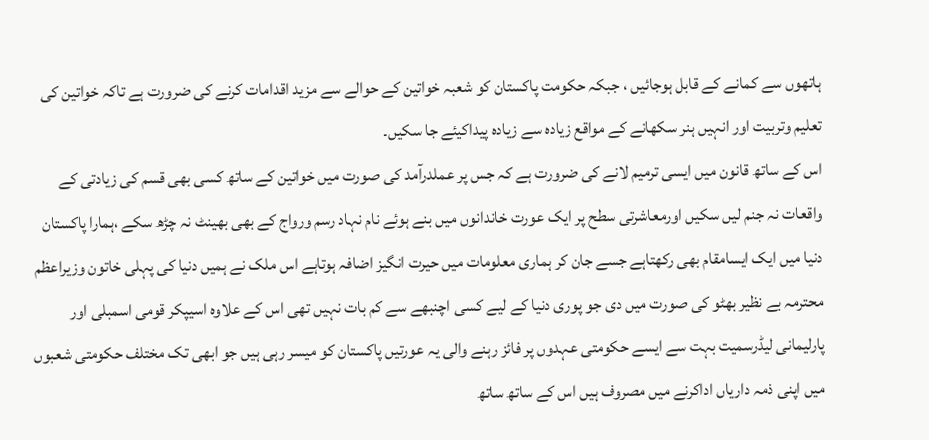ہاتھوں سے کمانے کے قابل ہوجائیں ، جبکہ حکومت پاکستان کو شعبہ خواتین کے حوالے سے مزید اقدامات کرنے کی ضرورت ہے تاکہ خواتین کی تعلیم وتربیت اور انہیں ہنر سکھانے کے مواقع زیادہ سے زیادہ پیداکیئے جا سکیں۔
اس کے ساتھ قانون میں ایسی ترمیم لانے کی ضرورت ہے کہ جس پر عملدرآمد کی صورت میں خواتین کے ساتھ کسی بھی قسم کی زیادتی کے واقعات نہ جنم لیں سکیں اورمعاشرتی سطح پر ایک عورت خاندانوں میں بنے ہوئے نام نہاد رسم ورواج کے بھی بھینٹ نہ چڑھ سکے ،ہمارا پاکستان دنیا میں ایک ایسامقام بھی رکھتاہے جسے جان کر ہماری معلومات میں حیرت انگیز اضافہ ہوتاہے اس ملک نے ہمیں دنیا کی پہلی خاتون وزیراعظم محترمہ بے نظیر بھٹو کی صورت میں دی جو پوری دنیا کے لیے کسی اچنبھے سے کم بات نہیں تھی اس کے علاوہ اسیپکر قومی اسمبلی اور پارلیمانی لیڈرسمیت بہت سے ایسے حکومتی عہدوں پر فائز رہنے والی یہ عورتیں پاکستان کو میسر رہی ہیں جو ابھی تک مختلف حکومتی شعبوں میں اپنی ذمہ داریاں اداکرنے میں مصروف ہیں اس کے ساتھ ساتھ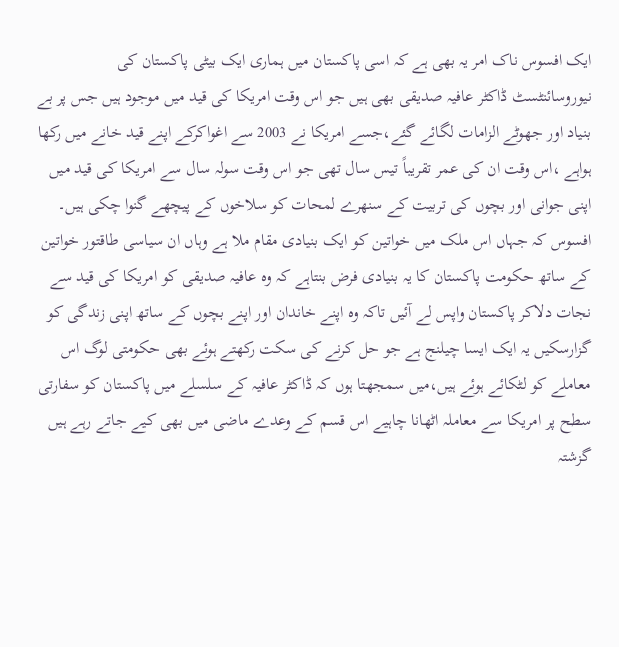ایک افسوس ناک امر یہ بھی ہے کہ اسی پاکستان میں ہماری ایک بیٹی پاکستان کی نیوروسائنٹسٹ ڈاکٹر عافیہ صدیقی بھی ہیں جو اس وقت امریکا کی قید میں موجود ہیں جس پر بے بنیاد اور جھوٹے الزامات لگائے گئے،جسے امریکا نے 2003 سے اغواکرکے اپنے قید خانے میں رکھا ہواہے ،اس وقت ان کی عمر تقریباً تیس سال تھی جو اس وقت سولہ سال سے امریکا کی قید میں اپنی جوانی اور بچوں کی تربیت کے سنھرے لمحات کو سلاخوں کے پیچھے گنوا چکی ہیں۔
افسوس کہ جہاں اس ملک میں خواتین کو ایک بنیادی مقام ملا ہے وہاں ان سیاسی طاقتور خواتین کے ساتھ حکومت پاکستان کا یہ بنیادی فرض بنتاہے کہ وہ عافیہ صدیقی کو امریکا کی قید سے نجات دلاکر پاکستان واپس لے آئیں تاکہ وہ اپنے خاندان اور اپنے بچوں کے ساتھ اپنی زندگی کو گزارسکیں یہ ایک ایسا چیلنج ہے جو حل کرنے کی سکت رکھتے ہوئے بھی حکومتی لوگ اس معاملے کو لٹکائے ہوئے ہیں،میں سمجھتا ہوں کہ ڈاکٹر عافیہ کے سلسلے میں پاکستان کو سفارتی سطح پر امریکا سے معاملہ اٹھانا چاہیے اس قسم کے وعدے ماضی میں بھی کیے جاتے رہے ہیں گزشتہ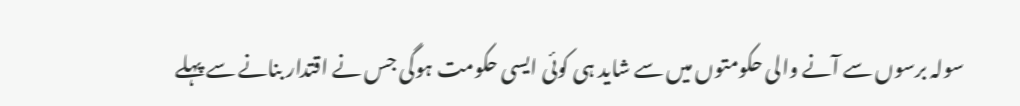سولہ برسوں سے آنے والی حکومتوں میں سے شاید ہی کوئی ایسی حکومت ہوگی جس نے اقتدار بنانے سے پہلے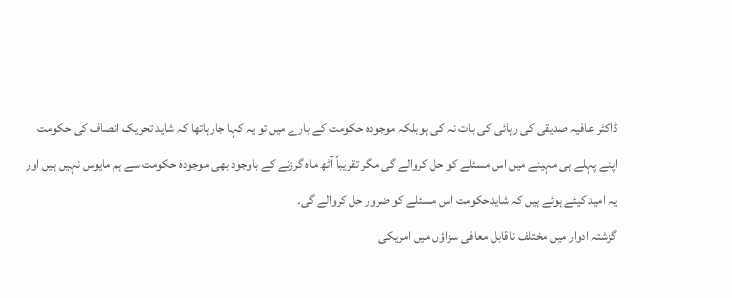ڈاکٹر عافیہ صدیقی کی رہائی کی بات نہ کی ہوبلکہ موجودہ حکومت کے بارے میں تو یہ کہا جارہاتھا کہ شاید تحریک انصاف کی حکومت اپنے پہلے ہی مہینے میں اس مسئلے کو حل کروالے گی مگر تقریباً آٹھ ماہ گرزنے کے باوجود بھی موجودہ حکومت سے ہم مایوس نہیں ہیں اور یہ امید کیئے ہوئے ہیں کہ شایدحکومت اس مسئلے کو ضرور حل کروالے گی۔
گزشتہ ادوار میں مختلف ناقابل معافی سزاؤں میں امریکی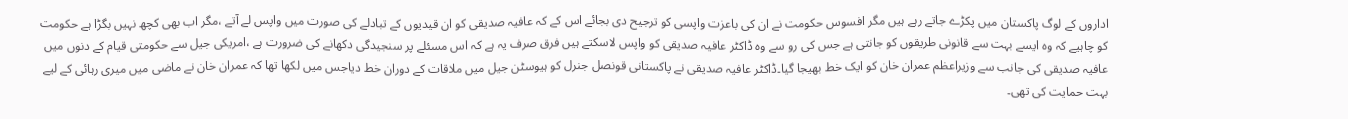اداروں کے لوگ پاکستان میں پکڑے جاتے رہے ہیں مگر افسوس حکومت نے ان کی باعزت واپسی کو ترجیح دی بجائے اس کے کہ عافیہ صدیقی کو ان قیدیوں کے تبادلے کی صورت میں واپس لے آتے ،مگر اب بھی کچھ نہیں بگڑا ہے حکومت کو چاہیے کہ وہ ایسے بہت سے قانونی طریقوں کو جانتی ہے جس کی رو سے وہ ڈاکٹر عافیہ صدیقی کو واپس لاسکتے ہیں فرق صرف یہ ہے کہ اس مسئلے پر سنجیدگی دکھانے کی ضرورت ہے ،امریکی جیل سے حکومتی قیام کے دنوں میں عافیہ صدیقی کی جانب سے وزیراعظم عمران خان کو ایک خط بھیجا گیا۔ڈاکٹر عافیہ صدیقی نے پاکستانی قونصل جنرل کو ہیوسٹن جیل میں ملاقات کے دوران خط دیاجس میں لکھا تھا کہ عمران خان نے ماضی میں میری رہائی کے لیے بہت حمایت کی تھی۔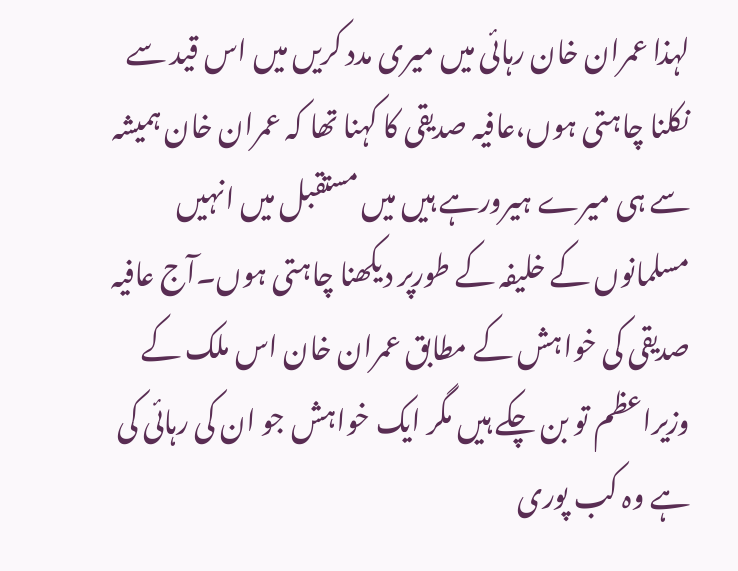لہذا عمران خان رہائی میں میری مدد کریں میں اس قید سے نکلنا چاہتی ہوں،عافیہ صدیقی کا کہنا تھا کہ عمران خان ہمیشہ سے ہی میرے ہیرورہے ہیں میں مستقبل میں انہیں مسلمانوں کے خلیفہ کے طورپر دیکھنا چاہتی ہوں۔آج عافیہ صدیقی کی خواہش کے مطابق عمران خان اس ملک کے وزیراعظم تو بن چکے ہیں مگر ایک خواہش جو ان کی رہائی کی ہے وہ کب پوری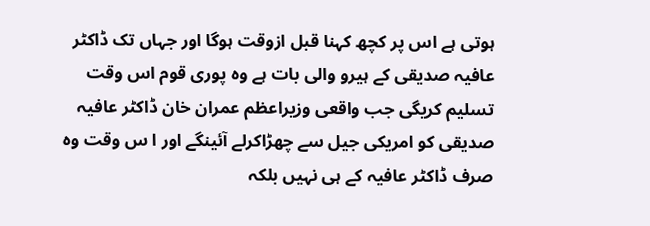ہوتی ہے اس پر کچھ کہنا قبل ازوقت ہوگا اور جہاں تک ڈاکٹر عافیہ صدیقی کے ہیرو والی بات ہے وہ پوری قوم اس وقت تسلیم کریگی جب واقعی وزیراعظم عمران خان ڈاکٹر عافیہ صدیقی کو امریکی جیل سے چھڑاکرلے آئینگے اور ا س وقت وہ صرف ڈاکٹر عافیہ کے ہی نہیں بلکہ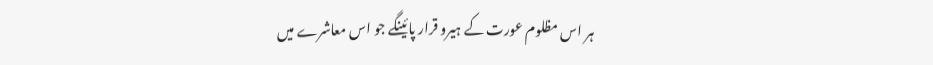ہر اس مظلوم عورت کے ہیرو قرار پائینگے جو اس معاشرے میں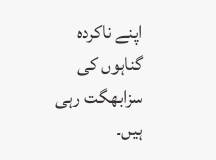اپنے ناکردہ گناہوں کی سزابھگت رہی ہیں۔